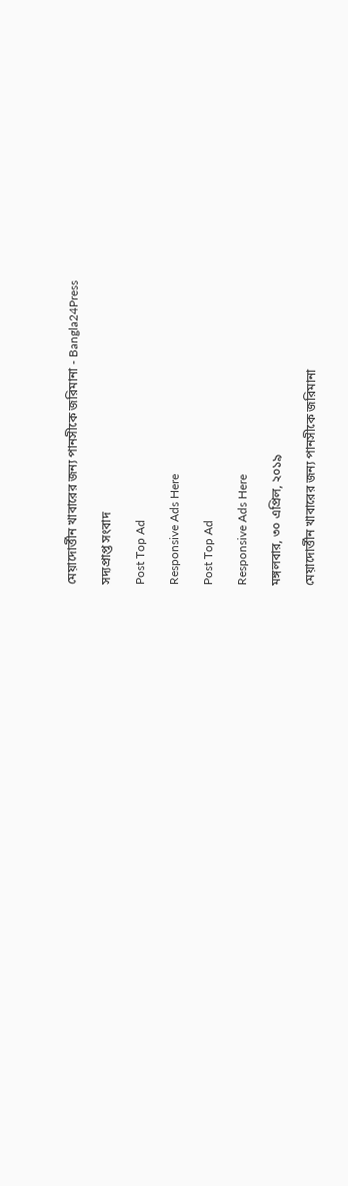মেয়াদোর্ত্তীন খাবারের জন্য পানসীকে জরিমানা - Bangla24Press

সদ্যপ্রাপ্ত সংবাদ

Post Top Ad

Responsive Ads Here

Post Top Ad

Responsive Ads Here

মঙ্গলবার, ৩০ এপ্রিল, ২০১৯

মেয়াদোর্ত্তীন খাবারের জন্য পানসীকে জরিমানা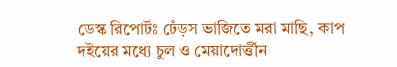ডেস্ক রিপোর্টঃ ঢেঁড়স ভাজিতে মরা মাছি, কাপ দইয়ের মধ্যে চুল ও মেয়াদোর্ত্তীন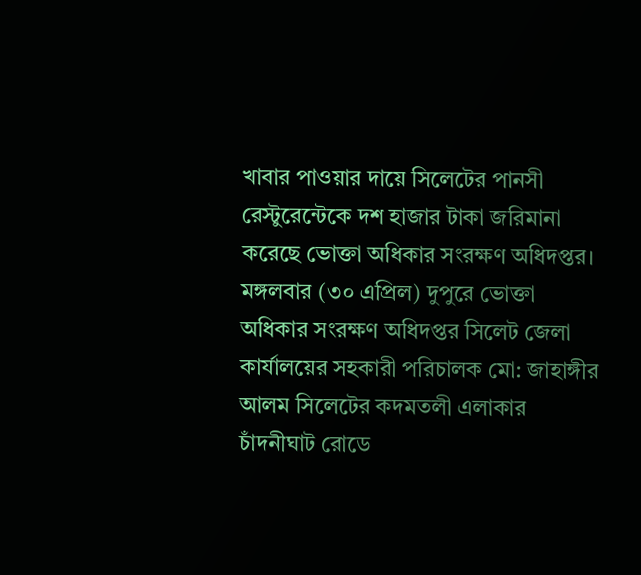খাবার পাওয়ার দায়ে সিলেটের পানসী রেস্টুরেন্টেকে দশ হাজার টাকা জরিমানা করেছে ভোক্তা অধিকার সংরক্ষণ অধিদপ্তর।
মঙ্গলবার (৩০ এপ্রিল) দুপুরে ভোক্তা অধিকার সংরক্ষণ অধিদপ্তর সিলেট জেলা কার্যালয়ের সহকারী পরিচালক মো: জাহাঙ্গীর আলম সিলেটের কদমতলী এলাকার চাঁদনীঘাট রোডে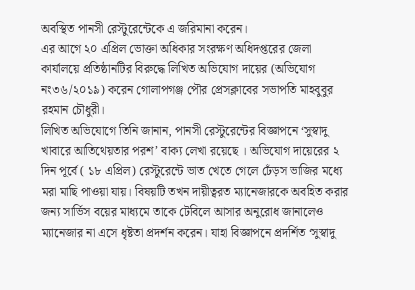অবস্থিত পানসী রেস্টুরেন্টেকে এ জরিমানা করেন।
এর আগে ২০ এপ্রিল ভোক্তা অধিকার সংরক্ষণ অধিদপ্তরের জেলা কার্যালয়ে প্রতিষ্ঠানটির বিরুদ্ধে লিখিত অভিযোগ দায়ের (অভিযোগ নং৩৬/২০১৯) করেন গোলাপগঞ্জ পৌর প্রেসক্লাবের সভাপতি মাহবুবুর রহমান চৌধুরী।
লিখিত অভিযোগে তিনি জানান, পানসী রেস্টুরেন্টের বিজ্ঞাপনে ‘সুস্বাদু খাবারে আতিথেয়তার পরশ’ বাক্য লেখা রয়েছে । অভিযোগ দায়েরের ২ দিন পূর্বে ( ১৮ এপ্রিল) রেস্টুরেন্টে ভাত খেতে গেলে ঢেঁড়স ভাজির মধ্যে মরা মাছি পাওয়া যায়। বিষয়টি তখন দায়ীত্বরত ম্যানেজারকে অবহিত করার জন্য সার্ভিস বয়ের মাধ্যমে তাকে টেবিলে আসার অনুরোধ জানালেও ম্যানেজার না এসে ধৃষ্টতা প্রদর্শন করেন। যাহা বিজ্ঞাপনে প্রদর্শিত ‘সুস্বাদু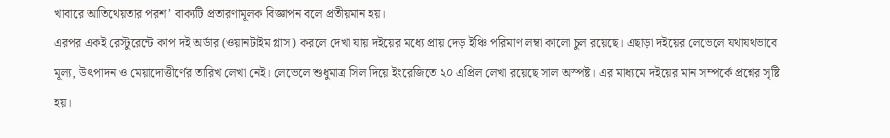খাবারে আতিথেয়তার পরশ’ বাক্যটি প্রতারণামূলক বিজ্ঞাপন বলে প্রতীয়মান হয়।
এরপর একই রেস্টুরেন্টে কাপ দই অর্ডার (ওয়ানটাইম গ্লাস) করলে দেখা যায় দইয়ের মধ্যে প্রায় দেড় ইঞ্চি পরিমাণ লম্বা কালো চুল রয়েছে। এছাড়া দইয়ের লেভেলে যথাযথভাবে মূল্য, উৎপাদন ও মেয়াদোত্তীর্ণের তারিখ লেখা নেই। লেভেলে শুধুমাত্র সিল দিয়ে ইংরেজিতে ২০ এপ্রিল লেখা রয়েছে সাল অস্পষ্ট। এর মাধ্যমে দইয়ের মান সম্পর্কে প্রশ্নের সৃষ্টি হয়।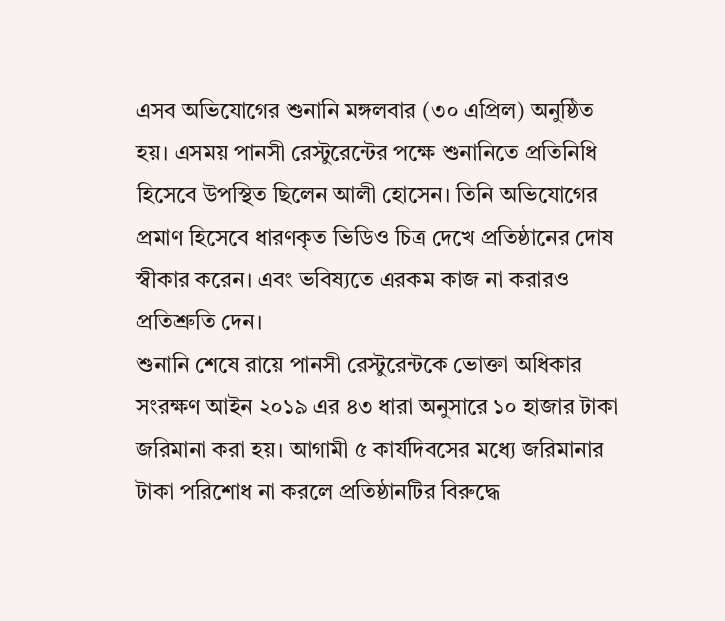এসব অভিযোগের শুনানি মঙ্গলবার (৩০ এপ্রিল) অনুষ্ঠিত হয়। এসময় পানসী রেস্টুরেন্টের পক্ষে শুনানিতে প্রতিনিধি হিসেবে উপস্থিত ছিলেন আলী হোসেন। তিনি অভিযোগের প্রমাণ হিসেবে ধারণকৃত ভিডিও চিত্র দেখে প্রতিষ্ঠানের দোষ স্বীকার করেন। এবং ভবিষ্যতে এরকম কাজ না করারও প্রতিশ্রুতি দেন।
শুনানি শেষে রায়ে পানসী রেস্টুরেন্টকে ভোক্তা অধিকার সংরক্ষণ আইন ২০১৯ এর ৪৩ ধারা অনুসারে ১০ হাজার টাকা জরিমানা করা হয়। আগামী ৫ কার্যদিবসের মধ্যে জরিমানার টাকা পরিশোধ না করলে প্রতিষ্ঠানটির বিরুদ্ধে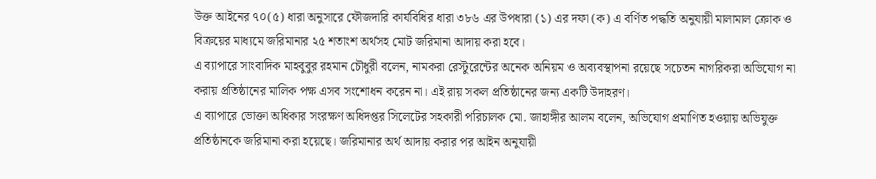উক্ত আইনের ৭০(৫) ধারা অনুসারে ফৌজদারি কার্যবিধির ধারা ৩৮৬ এর উপধারা (১) এর দফা (ক) এ বর্ণিত পদ্ধতি অনুযায়ী মালামাল ক্রোক ও বিক্রয়ের মাধ্যমে জরিমানার ২৫ শতাংশ অর্থসহ মোট জরিমানা আদায় করা হবে।
এ ব্যাপারে সাংবাদিক মাহবুবুর রহমান চৌধুরী বলেন, নামকরা রেস্টুরেন্টের অনেক অনিয়ম ও অব্যবস্থাপনা রয়েছে সচেতন নাগরিকরা অভিযোগ না করায় প্রতিষ্ঠানের মালিক পক্ষ এসব সংশোধন করেন না। এই রায় সকল প্রতিষ্ঠানের জন্য একটি উদাহরণ।
এ ব্যাপারে ভোক্তা অধিকার সংরক্ষণ অধিদপ্তর সিলেটের সহকারী পরিচালক মো. জাহাঙ্গীর আলম বলেন, অভিযোগ প্রমাণিত হওয়ায় অভিযুক্ত প্রতিষ্ঠানকে জরিমানা করা হয়েছে। জরিমানার অর্থ আদায় করার পর আইন অনুযায়ী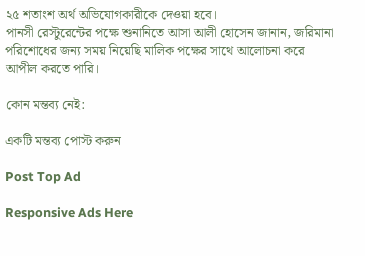২৫ শতাংশ অর্থ অভিযোগকারীকে দেওয়া হবে।
পানসী রেস্টুরেন্টের পক্ষে শুনানিতে আসা আলী হোসেন জানান, জরিমানা পরিশোধের জন্য সময় নিয়েছি মালিক পক্ষের সাথে আলোচনা করে আপীল করতে পারি।

কোন মন্তব্য নেই:

একটি মন্তব্য পোস্ট করুন

Post Top Ad

Responsive Ads Here